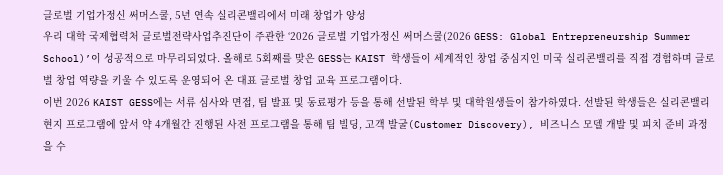글로벌 기업가정신 써머스쿨, 5년 연속 실리콘밸리에서 미래 창업가 양성
우리 대학 국제협력처 글로벌전략사업추진단이 주관한 ‘2026 글로벌 기업가정신 써머스쿨(2026 GESS: Global Entrepreneurship Summer School)’이 성공적으로 마무리되었다. 올해로 5회째를 맞은 GESS는 KAIST 학생들이 세계적인 창업 중심지인 미국 실리콘밸리를 직접 경험하며 글로벌 창업 역량을 키울 수 있도록 운영되어 온 대표 글로벌 창업 교육 프로그램이다.
이번 2026 KAIST GESS에는 서류 심사와 면접, 팀 발표 및 동료평가 등을 통해 선발된 학부 및 대학원생들이 참가하였다. 선발된 학생들은 실리콘밸리 현지 프로그램에 앞서 약 4개월간 진행된 사전 프로그램을 통해 팀 빌딩, 고객 발굴(Customer Discovery), 비즈니스 모델 개발 및 피치 준비 과정을 수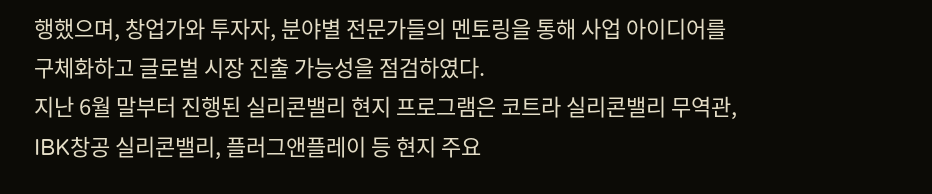행했으며, 창업가와 투자자, 분야별 전문가들의 멘토링을 통해 사업 아이디어를 구체화하고 글로벌 시장 진출 가능성을 점검하였다.
지난 6월 말부터 진행된 실리콘밸리 현지 프로그램은 코트라 실리콘밸리 무역관, IBK창공 실리콘밸리, 플러그앤플레이 등 현지 주요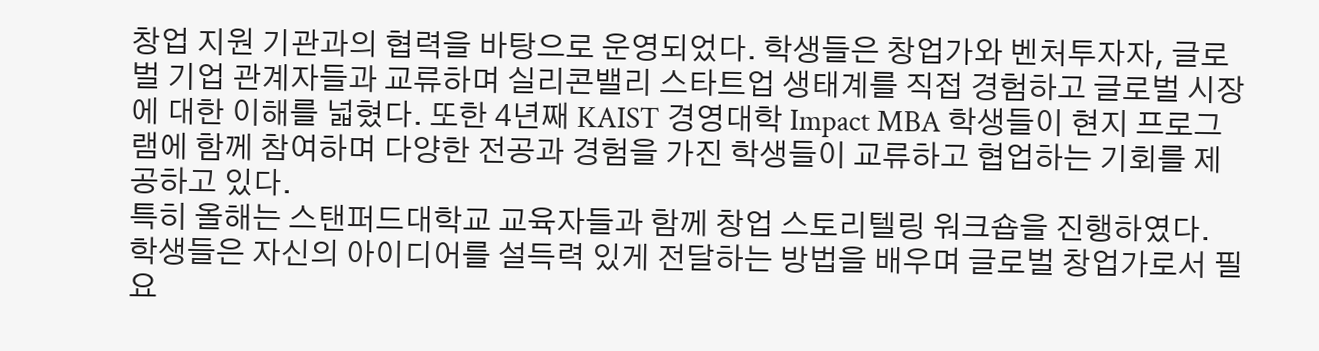창업 지원 기관과의 협력을 바탕으로 운영되었다. 학생들은 창업가와 벤처투자자, 글로벌 기업 관계자들과 교류하며 실리콘밸리 스타트업 생태계를 직접 경험하고 글로벌 시장에 대한 이해를 넓혔다. 또한 4년째 KAIST 경영대학 Impact MBA 학생들이 현지 프로그램에 함께 참여하며 다양한 전공과 경험을 가진 학생들이 교류하고 협업하는 기회를 제공하고 있다.
특히 올해는 스탠퍼드대학교 교육자들과 함께 창업 스토리텔링 워크숍을 진행하였다. 학생들은 자신의 아이디어를 설득력 있게 전달하는 방법을 배우며 글로벌 창업가로서 필요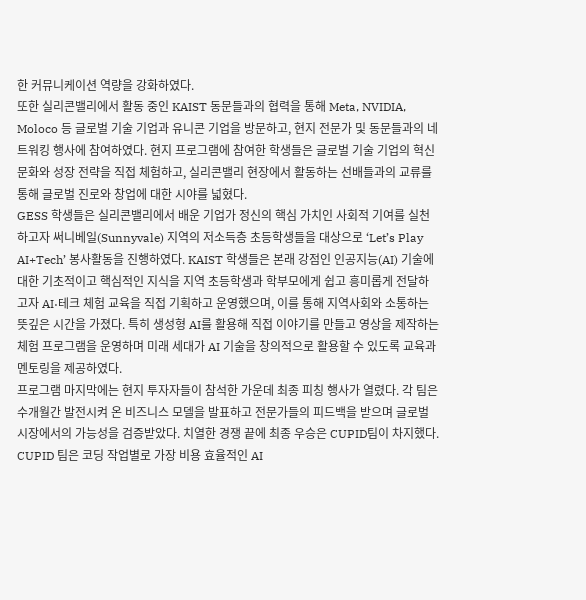한 커뮤니케이션 역량을 강화하였다.
또한 실리콘밸리에서 활동 중인 KAIST 동문들과의 협력을 통해 Meta, NVIDIA, Moloco 등 글로벌 기술 기업과 유니콘 기업을 방문하고, 현지 전문가 및 동문들과의 네트워킹 행사에 참여하였다. 현지 프로그램에 참여한 학생들은 글로벌 기술 기업의 혁신 문화와 성장 전략을 직접 체험하고, 실리콘밸리 현장에서 활동하는 선배들과의 교류를 통해 글로벌 진로와 창업에 대한 시야를 넓혔다.
GESS 학생들은 실리콘밸리에서 배운 기업가 정신의 핵심 가치인 사회적 기여를 실천하고자 써니베일(Sunnyvale) 지역의 저소득층 초등학생들을 대상으로 ‘Let’s Play AI+Tech’ 봉사활동을 진행하였다. KAIST 학생들은 본래 강점인 인공지능(AI) 기술에 대한 기초적이고 핵심적인 지식을 지역 초등학생과 학부모에게 쉽고 흥미롭게 전달하고자 AI·테크 체험 교육을 직접 기획하고 운영했으며, 이를 통해 지역사회와 소통하는 뜻깊은 시간을 가졌다. 특히 생성형 AI를 활용해 직접 이야기를 만들고 영상을 제작하는 체험 프로그램을 운영하며 미래 세대가 AI 기술을 창의적으로 활용할 수 있도록 교육과 멘토링을 제공하였다.
프로그램 마지막에는 현지 투자자들이 참석한 가운데 최종 피칭 행사가 열렸다. 각 팀은 수개월간 발전시켜 온 비즈니스 모델을 발표하고 전문가들의 피드백을 받으며 글로벌 시장에서의 가능성을 검증받았다. 치열한 경쟁 끝에 최종 우승은 CUPID팀이 차지했다. CUPID 팀은 코딩 작업별로 가장 비용 효율적인 AI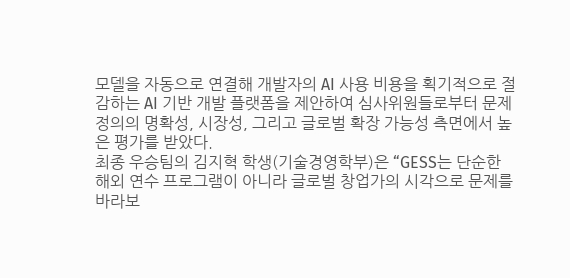모델을 자동으로 연결해 개발자의 AI 사용 비용을 획기적으로 절감하는 AI 기반 개발 플랫폼을 제안하여 심사위원들로부터 문제 정의의 명확성, 시장성, 그리고 글로벌 확장 가능성 측면에서 높은 평가를 받았다.
최종 우승팀의 김지혁 학생(기술경영학부)은 “GESS는 단순한 해외 연수 프로그램이 아니라 글로벌 창업가의 시각으로 문제를 바라보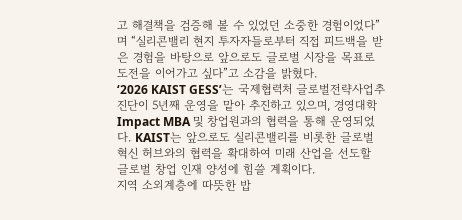고 해결책을 검증해 볼 수 있었던 소중한 경험이었다”며 “실리콘밸리 현지 투자자들로부터 직접 피드백을 받은 경험을 바탕으로 앞으로도 글로벌 시장을 목표로 도전을 이어가고 싶다”고 소감을 밝혔다.
‘2026 KAIST GESS’는 국제협력처 글로벌전략사업추진단이 5년째 운영을 맡아 추진하고 있으며, 경영대학 Impact MBA 및 창업원과의 협력을 통해 운영되었다. KAIST는 앞으로도 실리콘밸리를 비롯한 글로벌 혁신 허브와의 협력을 확대하여 미래 산업을 선도할 글로벌 창업 인재 양성에 힘쓸 계획이다.
지역 소외계층에 따뜻한 밥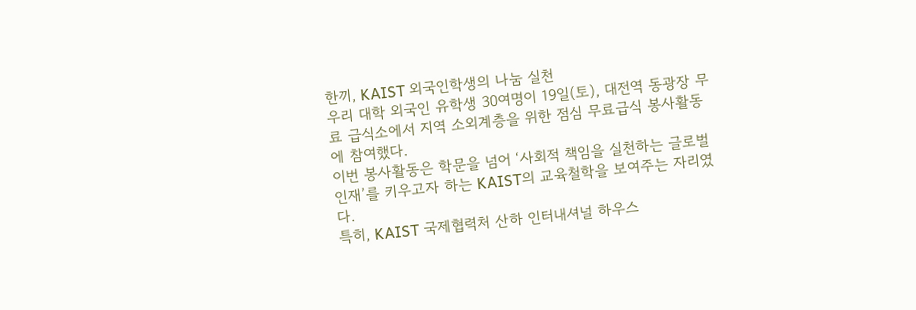한끼, KAIST 외국인학생의 나눔 실천
우리 대학 외국인 유학생 30여명이 19일(토), 대전역 동광장 무료 급식소에서 지역 소외계층을 위한 점심 무료급식 봉사활동에 참여했다.
이번 봉사활동은 학문을 넘어 ‘사회적 책임을 실천하는 글로벌 인재’를 키우고자 하는 KAIST의 교육철학을 보여주는 자리였다.
특히, KAIST 국제협력처 산하 인터내셔널 하우스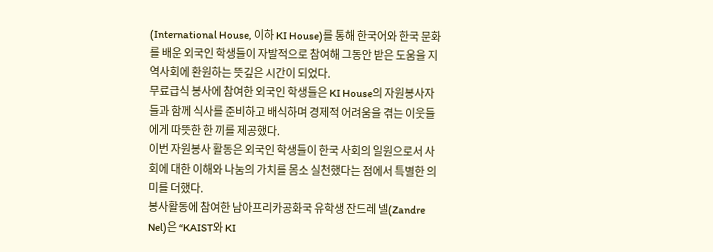(International House, 이하 KI House)를 통해 한국어와 한국 문화를 배운 외국인 학생들이 자발적으로 참여해 그동안 받은 도움을 지역사회에 환원하는 뜻깊은 시간이 되었다.
무료급식 봉사에 참여한 외국인 학생들은 KI House의 자원봉사자들과 함께 식사를 준비하고 배식하며 경제적 어려움을 겪는 이웃들에게 따뜻한 한 끼를 제공했다.
이번 자원봉사 활동은 외국인 학생들이 한국 사회의 일원으로서 사회에 대한 이해와 나눔의 가치를 몸소 실천했다는 점에서 특별한 의미를 더했다.
봉사활동에 참여한 남아프리카공화국 유학생 잔드레 넬(Zandre Nel)은 “KAIST와 KI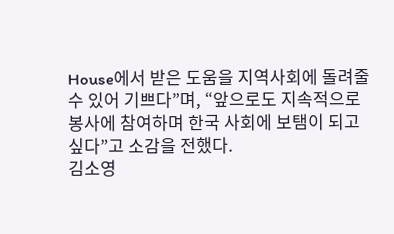House에서 받은 도움을 지역사회에 돌려줄 수 있어 기쁘다”며, “앞으로도 지속적으로 봉사에 참여하며 한국 사회에 보탬이 되고 싶다”고 소감을 전했다.
김소영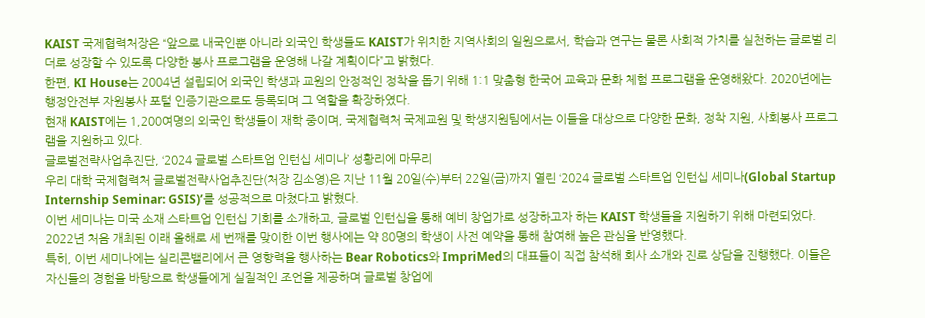KAIST 국제협력처장은 “앞으로 내국인뿐 아니라 외국인 학생들도 KAIST가 위치한 지역사회의 일원으로서, 학습과 연구는 물론 사회적 가치를 실천하는 글로벌 리더로 성장할 수 있도록 다양한 봉사 프로그램을 운영해 나갈 계획이다”고 밝혔다.
한편, KI House는 2004년 설립되어 외국인 학생과 교원의 안정적인 정착을 돕기 위해 1:1 맞춤형 한국어 교육과 문화 체험 프로그램을 운영해왔다. 2020년에는 행정안전부 자원봉사 포털 인증기관으로도 등록되며 그 역할을 확장하였다.
현재 KAIST에는 1,200여명의 외국인 학생들이 재학 중이며, 국제협력처 국제교원 및 학생지원팀에서는 이들을 대상으로 다양한 문화, 정착 지원, 사회봉사 프로그램을 지원하고 있다.
글로벌전략사업추진단, ‘2024 글로벌 스타트업 인턴십 세미나’ 성황리에 마무리
우리 대학 국제협력처 글로벌전략사업추진단(처장 김소영)은 지난 11월 20일(수)부터 22일(금)까지 열린 ‘2024 글로벌 스타트업 인턴십 세미나(Global Startup Internship Seminar: GSIS)’를 성공적으로 마쳤다고 밝혔다.
이번 세미나는 미국 소재 스타트업 인턴십 기회를 소개하고, 글로벌 인턴십을 통해 예비 창업가로 성장하고자 하는 KAIST 학생들을 지원하기 위해 마련되었다. 2022년 처음 개최된 이래 올해로 세 번째를 맞이한 이번 행사에는 약 80명의 학생이 사전 예약을 통해 참여해 높은 관심을 반영했다.
특히, 이번 세미나에는 실리콘밸리에서 큰 영향력을 행사하는 Bear Robotics와 ImpriMed의 대표들이 직접 참석해 회사 소개와 진로 상담을 진행했다. 이들은 자신들의 경험을 바탕으로 학생들에게 실질적인 조언을 제공하며 글로벌 창업에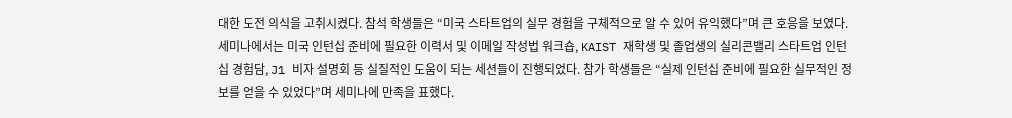대한 도전 의식을 고취시켰다. 참석 학생들은 “미국 스타트업의 실무 경험을 구체적으로 알 수 있어 유익했다”며 큰 호응을 보였다.
세미나에서는 미국 인턴십 준비에 필요한 이력서 및 이메일 작성법 워크숍, KAIST 재학생 및 졸업생의 실리콘밸리 스타트업 인턴십 경험담, J1 비자 설명회 등 실질적인 도움이 되는 세션들이 진행되었다. 참가 학생들은 “실제 인턴십 준비에 필요한 실무적인 정보를 얻을 수 있었다”며 세미나에 만족을 표했다.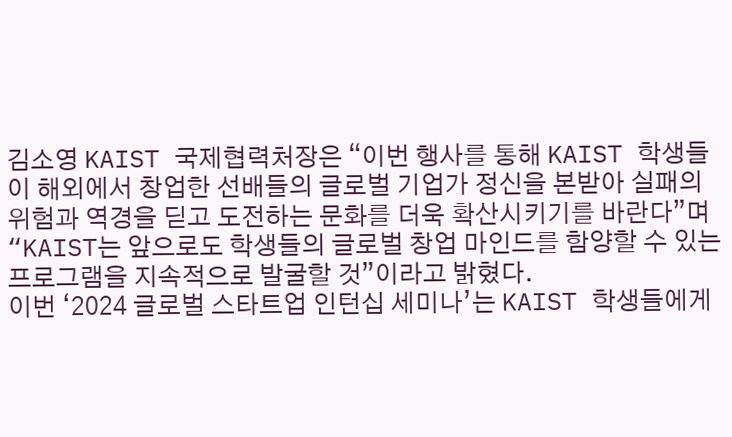김소영 KAIST 국제협력처장은 “이번 행사를 통해 KAIST 학생들이 해외에서 창업한 선배들의 글로벌 기업가 정신을 본받아 실패의 위험과 역경을 딛고 도전하는 문화를 더욱 확산시키기를 바란다”며 “KAIST는 앞으로도 학생들의 글로벌 창업 마인드를 함양할 수 있는 프로그램을 지속적으로 발굴할 것”이라고 밝혔다.
이번 ‘2024 글로벌 스타트업 인턴십 세미나’는 KAIST 학생들에게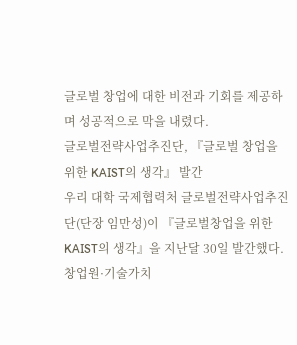글로벌 창업에 대한 비전과 기회를 제공하며 성공적으로 막을 내렸다.
글로벌전략사업추진단, 『글로벌 창업을 위한 KAIST의 생각』 발간
우리 대학 국제협력처 글로벌전략사업추진단(단장 임만성)이 『글로벌창업을 위한 KAIST의 생각』을 지난달 30일 발간했다.
창업원·기술가치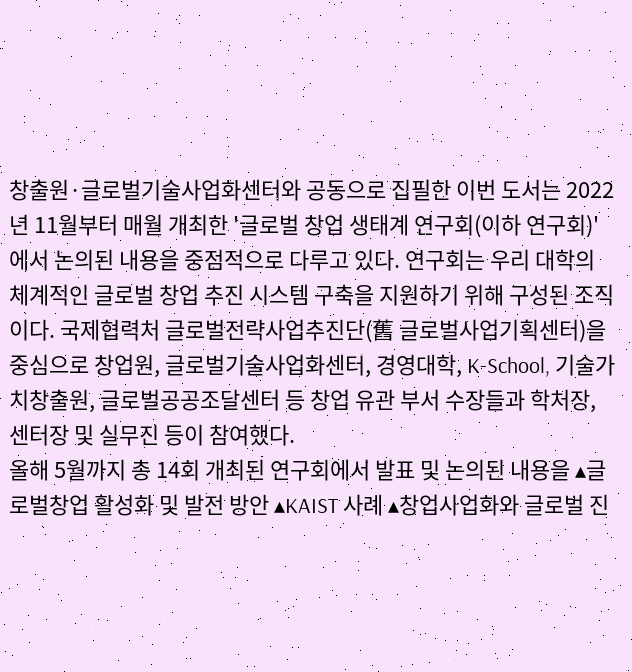창출원·글로벌기술사업화센터와 공동으로 집필한 이번 도서는 2022년 11월부터 매월 개최한 '글로벌 창업 생태계 연구회(이하 연구회)'에서 논의된 내용을 중점적으로 다루고 있다. 연구회는 우리 대학의 체계적인 글로벌 창업 추진 시스템 구축을 지원하기 위해 구성된 조직이다. 국제협력처 글로벌전략사업추진단(舊 글로벌사업기획센터)을 중심으로 창업원, 글로벌기술사업화센터, 경영대학, K-School, 기술가치창출원, 글로벌공공조달센터 등 창업 유관 부서 수장들과 학처장, 센터장 및 실무진 등이 참여했다.
올해 5월까지 총 14회 개최된 연구회에서 발표 및 논의된 내용을 ▴글로벌창업 활성화 및 발전 방안 ▴KAIST 사례 ▴창업사업화와 글로벌 진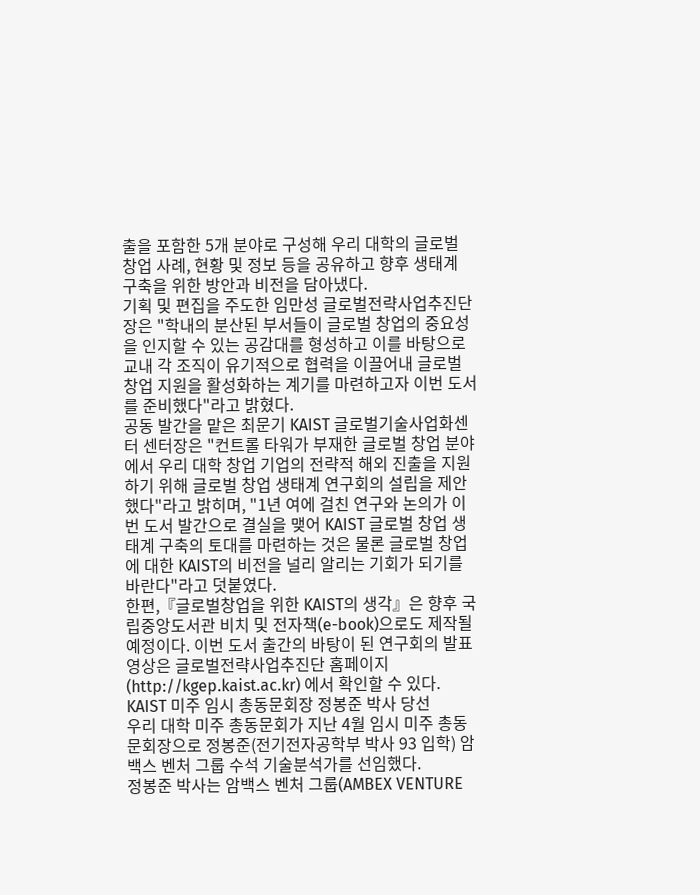출을 포함한 5개 분야로 구성해 우리 대학의 글로벌 창업 사례, 현황 및 정보 등을 공유하고 향후 생태계 구축을 위한 방안과 비전을 담아냈다.
기획 및 편집을 주도한 임만성 글로벌전략사업추진단장은 "학내의 분산된 부서들이 글로벌 창업의 중요성을 인지할 수 있는 공감대를 형성하고 이를 바탕으로 교내 각 조직이 유기적으로 협력을 이끌어내 글로벌 창업 지원을 활성화하는 계기를 마련하고자 이번 도서를 준비했다"라고 밝혔다.
공동 발간을 맡은 최문기 KAIST 글로벌기술사업화센터 센터장은 "컨트롤 타워가 부재한 글로벌 창업 분야에서 우리 대학 창업 기업의 전략적 해외 진출을 지원하기 위해 글로벌 창업 생태계 연구회의 설립을 제안했다"라고 밝히며, "1년 여에 걸친 연구와 논의가 이번 도서 발간으로 결실을 맺어 KAIST 글로벌 창업 생태계 구축의 토대를 마련하는 것은 물론 글로벌 창업에 대한 KAIST의 비전을 널리 알리는 기회가 되기를 바란다"라고 덧붙였다.
한편,『글로벌창업을 위한 KAIST의 생각』은 향후 국립중앙도서관 비치 및 전자책(e-book)으로도 제작될 예정이다. 이번 도서 출간의 바탕이 된 연구회의 발표 영상은 글로벌전략사업추진단 홈페이지(http://kgep.kaist.ac.kr) 에서 확인할 수 있다.
KAIST 미주 임시 총동문회장 정봉준 박사 당선
우리 대학 미주 총동문회가 지난 4월 임시 미주 총동문회장으로 정봉준(전기전자공학부 박사 93 입학) 암백스 벤처 그룹 수석 기술분석가를 선임했다.
정봉준 박사는 암백스 벤처 그룹(AMBEX VENTURE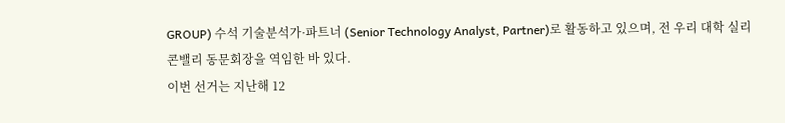GROUP) 수석 기술분석가·파트너 (Senior Technology Analyst, Partner)로 활동하고 있으며, 전 우리 대학 실리콘밸리 동문회장을 역임한 바 있다.
이번 선거는 지난해 12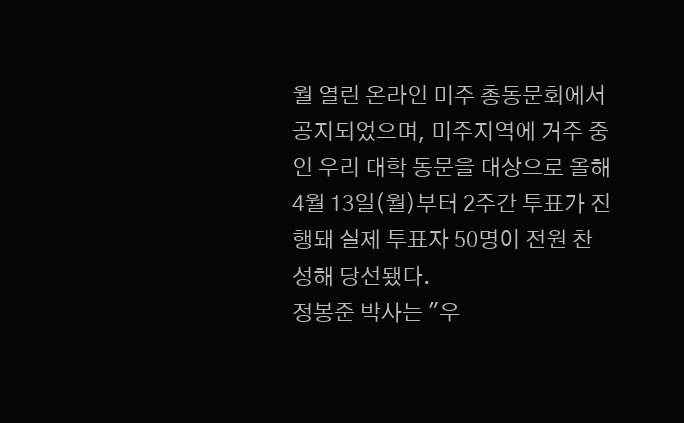월 열린 온라인 미주 총동문회에서 공지되었으며, 미주지역에 거주 중인 우리 대학 동문을 대상으로 올해 4월 13일(월)부터 2주간 투표가 진행돼 실제 투표자 50명이 전원 찬성해 당선됐다.
정봉준 박사는 "우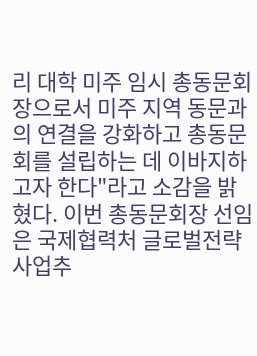리 대학 미주 임시 총동문회장으로서 미주 지역 동문과의 연결을 강화하고 총동문회를 설립하는 데 이바지하고자 한다"라고 소감을 밝혔다. 이번 총동문회장 선임은 국제협력처 글로벌전략사업추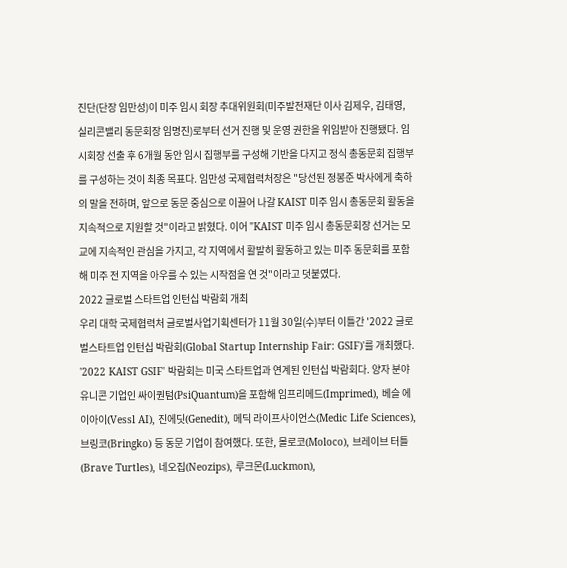진단(단장 임만성)이 미주 임시 회장 추대위원회(미주발전재단 이사 김제우, 김태영, 실리콘밸리 동문회장 임명진)로부터 선거 진행 및 운영 권한을 위임받아 진행됐다. 임시회장 선출 후 6개월 동안 임시 집행부를 구성해 기반을 다지고 정식 총동문회 집행부를 구성하는 것이 최종 목표다. 임만성 국제협력처장은 "당선된 정봉준 박사에게 축하의 말을 전하며, 앞으로 동문 중심으로 이끌어 나갈 KAIST 미주 임시 총동문회 활동을 지속적으로 지원할 것"이라고 밝혔다. 이어 "KAIST 미주 임시 총동문회장 선거는 모교에 지속적인 관심을 가지고, 각 지역에서 활발히 활동하고 있는 미주 동문회를 포함해 미주 전 지역을 아우를 수 있는 시작점을 연 것"이라고 덧붙였다.
2022 글로벌 스타트업 인턴십 박람회 개최
우리 대학 국제협력처 글로벌사업기획센터가 11월 30일(수)부터 이틀간 '2022 글로벌스타트업 인턴십 박람회(Global Startup Internship Fair: GSIF)'를 개최했다.
'2022 KAIST GSIF' 박람회는 미국 스타트업과 연계된 인턴십 박람회다. 양자 분야 유니콘 기업인 싸이퀀텀(PsiQuantum)을 포함해 임프리메드(Imprimed), 베슬 에이아이(Vessl AI), 진에딧(Genedit), 메딕 라이프사이언스(Medic Life Sciences), 브링코(Bringko) 등 동문 기업이 참여했다. 또한, 몰로코(Moloco), 브레이브 터틀(Brave Turtles), 네오집(Neozips), 루크몬(Luckmon),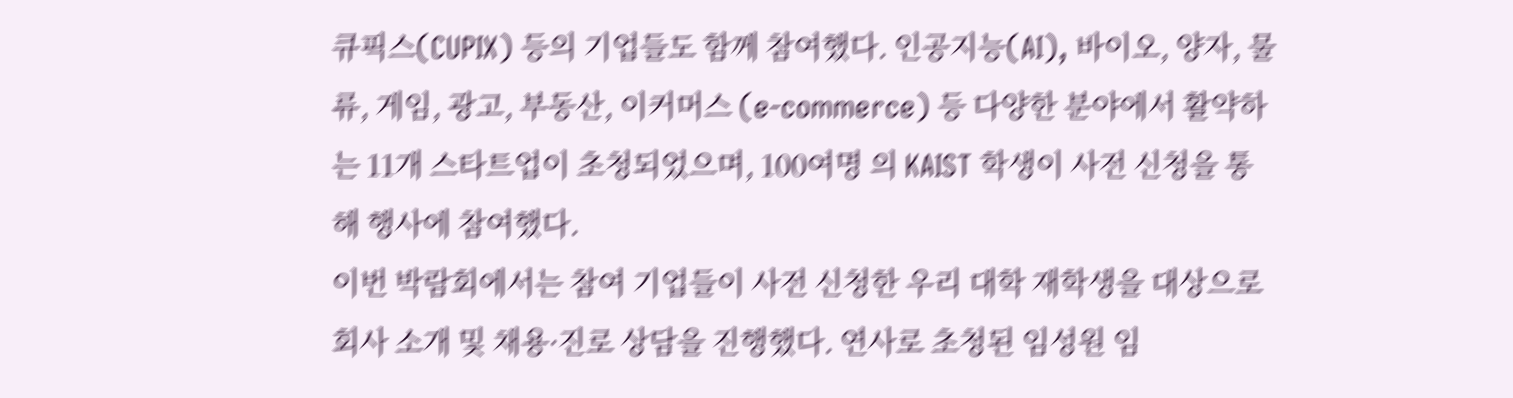큐픽스(CUPIX) 등의 기업들도 함께 참여했다. 인공지능(AI), 바이오, 양자, 물류, 게임, 광고, 부동산, 이커머스 (e-commerce) 등 다양한 분야에서 활약하는 11개 스타트업이 초청되었으며, 100여명 의 KAIST 학생이 사전 신청을 통해 행사에 참여했다.
이번 박람회에서는 참여 기업들이 사전 신청한 우리 대학 재학생을 대상으로 회사 소개 및 채용·진로 상담을 진행했다. 연사로 초청된 임성원 임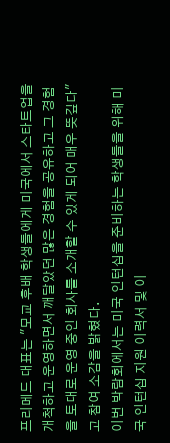프리메드 대표는 "모교 후배 학생들에게 미국에서 스타트업을 개척하고 운영하면서 깨달았던 많은 경험을 공유하고 그 경험을 토대로 운영 중인 회사를 소개할 수 있게 되어 매우 뜻깊다"고 참여 소감을 밝혔다.
이번 박람회에서는 미국 인턴십을 준비하는 학생들을 위해 미국 인턴십 지원 이력서 및 이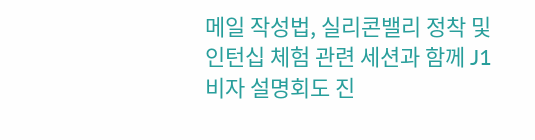메일 작성법, 실리콘밸리 정착 및 인턴십 체험 관련 세션과 함께 J1 비자 설명회도 진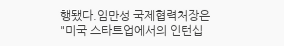행됐다.임만성 국제협력처장은 "미국 스타트업에서의 인턴십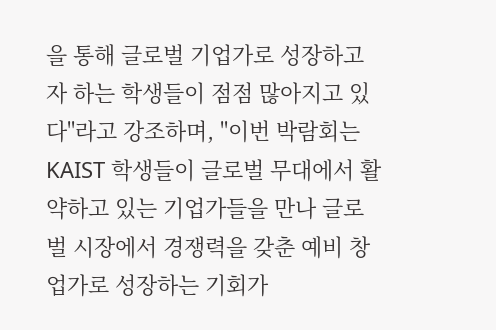을 통해 글로벌 기업가로 성장하고자 하는 학생들이 점점 많아지고 있다"라고 강조하며, "이번 박람회는 KAIST 학생들이 글로벌 무대에서 활약하고 있는 기업가들을 만나 글로벌 시장에서 경쟁력을 갖춘 예비 창업가로 성장하는 기회가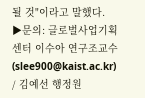될 것"이라고 말했다.
▶문의: 글로벌사업기획센터 이수아 연구조교수 (slee900@kaist.ac.kr) / 김예선 행정원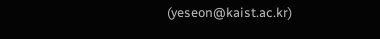(yeseon@kaist.ac.kr)